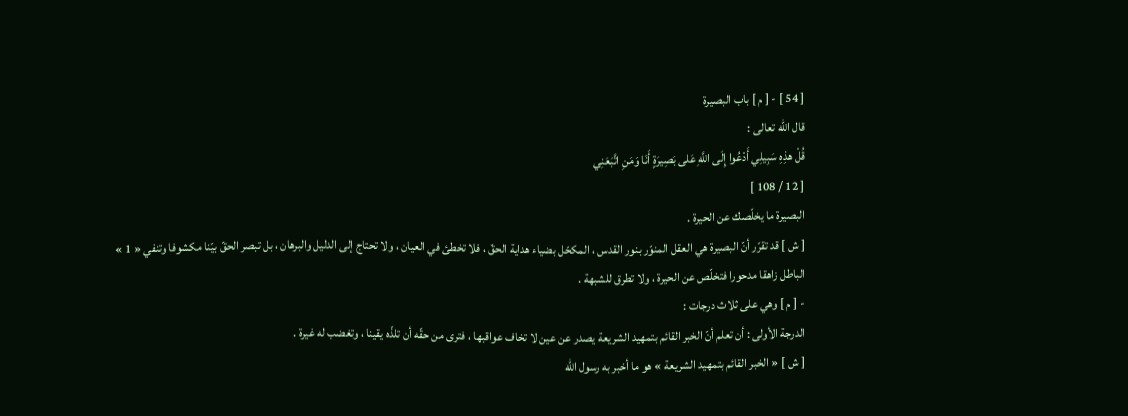[ 54 ] - [ م ] باب البصيرة
قال اللّه تعالى :
قُلْ هذِهِ سَبِيلِي أَدْعُوا إِلَى اللَّهِ عَلى بَصِيرَةٍ أَنَا وَمَنِ اتَّبَعَنِي
[ 12 / 108 ]
البصيرة ما يخلّصك عن الحيرة .
[ ش ] قد تقرّر أنّ البصيرة هي العقل المنوّر بنور القدس ، المكحّل بضياء هداية الحقّ ، فلا تخطئ في العيان ، ولا تحتاج إلى الدليل والبرهان ، بل تبصر الحقّ بيّنا مكشوفا وتنفي « 1 » الباطل زاهقا مدحورا فتخلّص عن الحيرة ، ولا تطرق للشبهة .
- [ م ] وهي على ثلاث درجات :
الدرجة الأولى : أن تعلم أنّ الخبر القائم بتمهيد الشريعة يصدر عن عين لا تخاف عواقبها ، فترى من حقّه أن تلذّه يقينا ، وتغضب له غيرة .
[ ش ] « الخبر القائم بتمهيد الشريعة » هو ما أخبر به رسول اللّه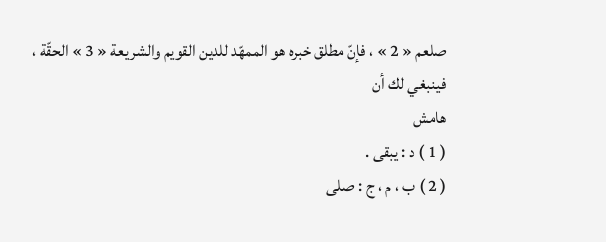صلعم « 2 » ، فإنّ مطلق خبره هو الممهّد للدين القويم والشريعة « 3 » الحقّة ، فينبغي لك أن
هامش
( 1 ) د : يبقى .
( 2 ) ب ، م ، ج : صلى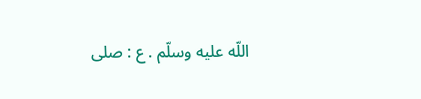اللّه عليه وسلّم . ع : صلى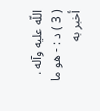اللّه عليه وآله .
( 3 ) د : - هو ما أخبر به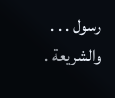رسول . . . والشريعة .